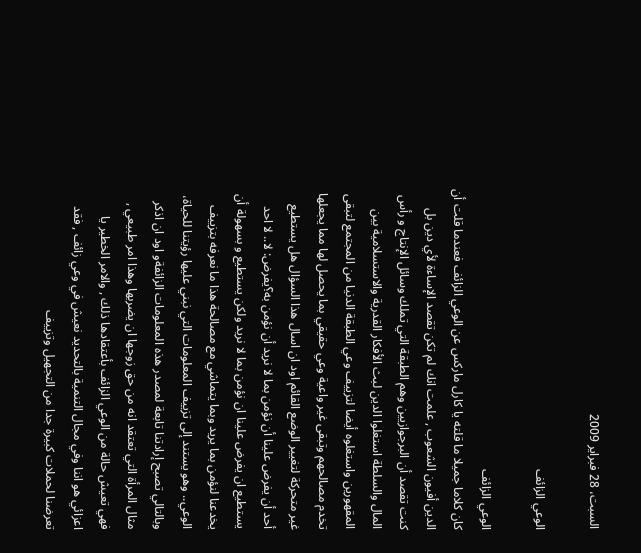السبت، 28 فبراير 2009

الوعي الزائف

الوعي الزائف
كان كلاما جميلا ما قلته يا كارل ماركس عن الوعي الزائف فعندما قلت أن الدين أفيون الشعوب , علمت انك لم تكن تقصد الإساءة لأي دين بل كنت تقصد أن البرجوازيين وهم الطبقة التي تملك وسائل الإنتاج و رأس المال والسلطة استغلوا الدين لبث الأفكار القدرية والاستسلامية بين المقهورين واستغلوه أيضا لتزييف وعي الطبقة الدنيا من المجتمع لتبقى تخدم مصالحهم وتبقى غير واعية وعي حقيقي بما يحصل لها مما يجعلها غير متحركة لتغيير الوضع القائم اود ان اسال هذا السؤال هل يستطيع أحد أن يفرض علينا أن نؤمن بما لا نريد أن نؤمن به؟يفرض: لا.. لا احد يستطيع ان يفرض علينا ان نؤمن بما لا نريد ولكن يستطيع و بسهولة أن يخدعنا لنؤمن بما يريد وبما يتماشي مع مصالحة هذا ما نعرفه بتزييف الوعي.. وهو يستند إلى تزييف المعلومات التي نبني عليها رؤيتنا للحياة، وبالتالي تصبح إرادتنا تابعة لمصدر هذه المعلومات الزائفةو اود ان اذكر مثال المرأة التي تعتقد انه من حق زوجها ان يضربها وهذا امر طبيعي , فهي تعيش حالة من الوعي الزائف بأعتقادها ذلك , والامر الخطير يا اعزائي هو اننا وفي مجال التنمية بالتحديد نعيش في وعي زائف , فقد تعرضنا لحملات كبيرة جدا من التجهيل وتزييف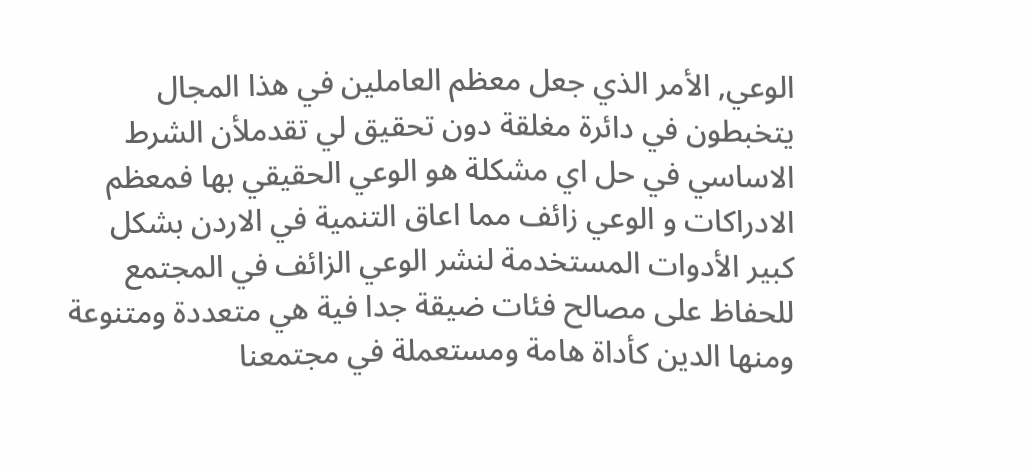الوعي, الأمر الذي جعل معظم العاملين في هذا المجال يتخبطون في دائرة مغلقة دون تحقيق لي تقدملأن الشرط الاساسي في حل اي مشكلة هو الوعي الحقيقي بها فمعظم الادراكات و الوعي زائف مما اعاق التنمية في الاردن بشكل كبير الأدوات المستخدمة لنشر الوعي الزائف في المجتمع للحفاظ على مصالح فئات ضيقة جدا فية هي متعددة ومتنوعة ومنها الدين كأداة هامة ومستعملة في مجتمعنا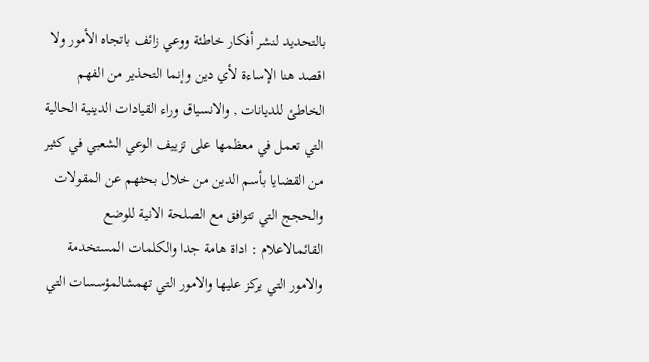بالتحديد لنشر أفكار خاطئة ووعي زائف باتجاه الأمور ولا اقصد هنا الإساءة لأي دين وإنما التحذير من الفهم الخاطئ للديانات , والانسياق وراء القيادات الدينية الحالية التي تعمل في معظمها على تزييف الوعي الشعبي في كثير من القضايا بأسم الدين من خلال بحثهم عن المقولات والحجج التي تتوافق مع الصلحة الانية للوضع القائمالاعلام : اداة هامة جدا والكلمات المستخدمة والامور التي يركز عليها والامور التي تهمشالمؤسسات التي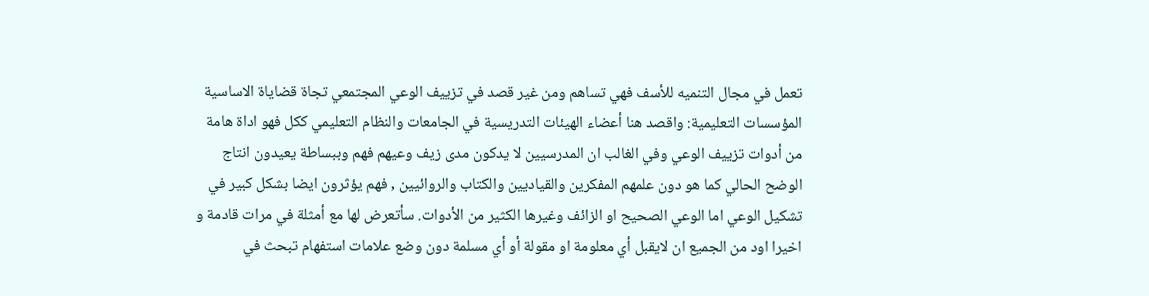تعمل في مجال التنميه للأسف فهي تساهم ومن غير قصد في تزييف الوعي المجتمعي تجاة قضاياة الاساسية المؤسسات التعليمية: واقصد هنا أعضاء الهيئات التدريسية في الجامعات والنظام التعليمي ككل فهو اداة هامة من أدوات تزييف الوعي وفي الغالب ان المدرسيين لا يدكون مدى زيف وعيهم فهم وببساطة يعيدون انتاج الوضح الحالي كما هو دون علمهم المفكرين والقياديين والكتاب والروائيين , فهم يؤثرون ايضا بشكل كبير في تشكيل الوعي اما الوعي الصحيح او الزائف وغيرها الكثير من الأدوات. سأتعرض لها مع أمثلة في مرات قادمة و اخيرا اود من الجميع ان لايقبل أي معلومة او مقولة أو أي مسلمة دون وضع علامات استفهام تبحث في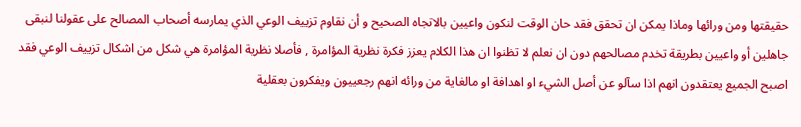حقيقتها ومن ورائها وماذا يمكن ان تحقق فقد حان الوقت لنكون واعيين بالاتجاه الصحيح و أن نقاوم تزييف الوعي الذي يمارسه أصحاب المصالح على عقولنا لنبقى جاهلين أو واعيين بطريقة تخدم مصالحهم دون ان نعلم لا تظنوا ان هذا الكلام يعزز فكرة نظرية المؤامرة , فأصلا نظرية المؤامرة هي شكل من اشكال تزييف الوعي فقد اصبح الجميع يعتقدون انهم اذا سآلو عن أصل الشيء او اهدافة او مالغاية من ورائه انهم رجعييون ويفكرون بعقلية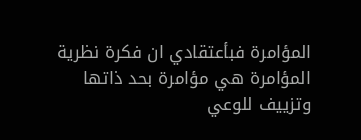المؤامرة فبأعتقادي ان فكرة نظرية المؤامرة هي مؤامرة بحد ذاتها وتزييف للوعي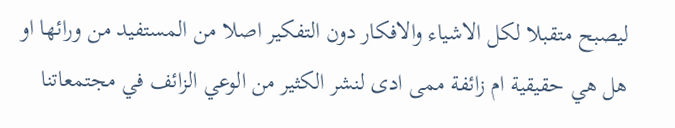ليصبح متقبلا لكل الاشياء والافكار دون التفكير اصلا من المستفيد من ورائها او هل هي حقيقية ام زائفة ممى ادى لنشر الكثير من الوعي الزائف في مجتمعاتنا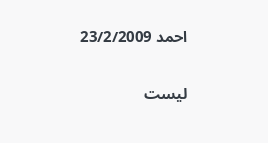احمد 23/2/2009

ليست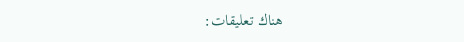هناك تعليقات: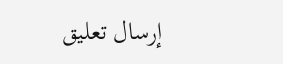إرسال تعليق